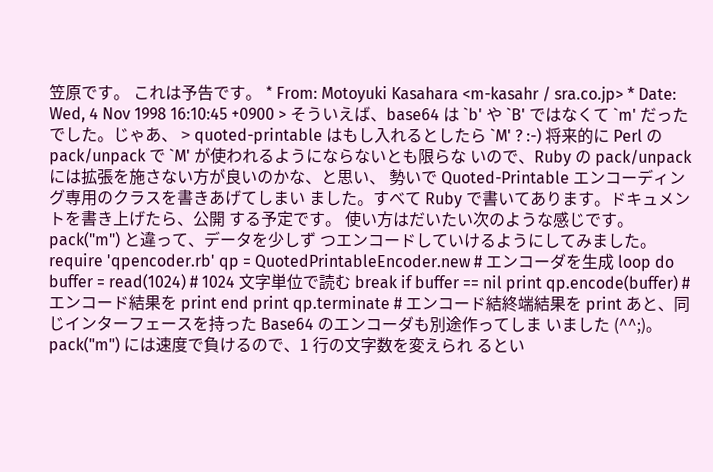笠原です。 これは予告です。 * From: Motoyuki Kasahara <m-kasahr / sra.co.jp> * Date: Wed, 4 Nov 1998 16:10:45 +0900 > そういえば、base64 は `b' や `B' ではなくて `m' だったでした。じゃあ、 > quoted-printable はもし入れるとしたら `M' ? :-) 将来的に Perl の pack/unpack で `M' が使われるようにならないとも限らな いので、Ruby の pack/unpack には拡張を施さない方が良いのかな、と思い、 勢いで Quoted-Printable エンコーディング専用のクラスを書きあげてしまい ました。すべて Ruby で書いてあります。ドキュメントを書き上げたら、公開 する予定です。 使い方はだいたい次のような感じです。pack("m") と違って、データを少しず つエンコードしていけるようにしてみました。 require 'qpencoder.rb' qp = QuotedPrintableEncoder.new # エンコーダを生成 loop do buffer = read(1024) # 1024 文字単位で読む break if buffer == nil print qp.encode(buffer) # エンコード結果を print end print qp.terminate # エンコード結終端結果を print あと、同じインターフェースを持った Base64 のエンコーダも別途作ってしま いました (^^;)。pack("m") には速度で負けるので、1 行の文字数を変えられ るとい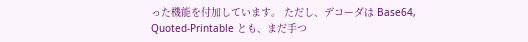った機能を付加しています。 ただし、デコーダは Base64, Quoted-Printable とも、まだ手つ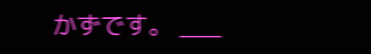かずです。 ___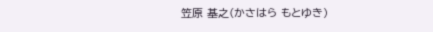笠原 基之(かさはら もとゆき)